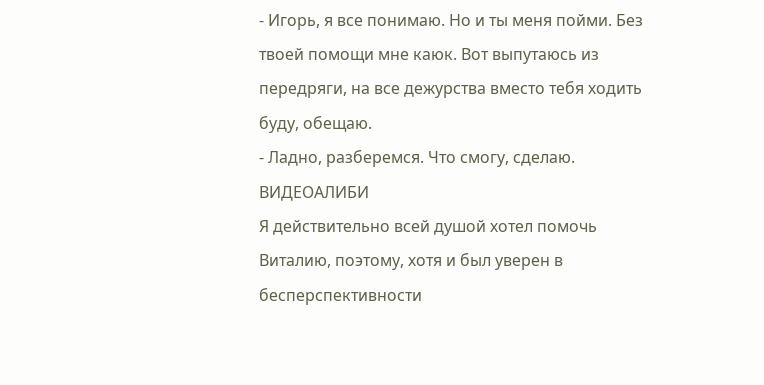- Игорь, я все понимаю. Но и ты меня пойми. Без твоей помощи мне каюк. Вот выпутаюсь из передряги, на все дежурства вместо тебя ходить буду, обещаю.
- Ладно, разберемся. Что смогу, сделаю.
ВИДЕОАЛИБИ
Я действительно всей душой хотел помочь Виталию, поэтому, хотя и был уверен в бесперспективности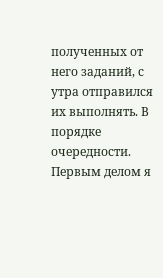полученных от него заданий, с утра отправился их выполнять. В порядке очередности.
Первым делом я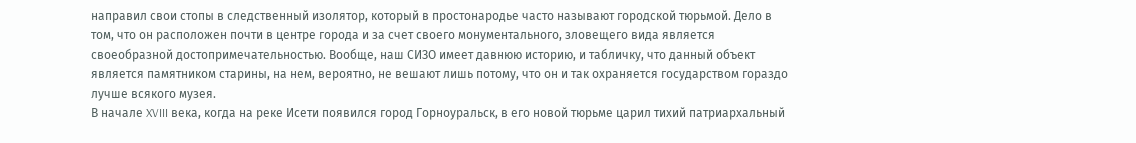направил свои стопы в следственный изолятор, который в простонародье часто называют городской тюрьмой. Дело в том, что он расположен почти в центре города и за счет своего монументального, зловещего вида является своеобразной достопримечательностью. Вообще, наш СИЗО имеет давнюю историю, и табличку, что данный объект является памятником старины, на нем, вероятно, не вешают лишь потому, что он и так охраняется государством гораздо лучше всякого музея.
В начале XVIII века, когда на реке Исети появился город Горноуральск, в его новой тюрьме царил тихий патриархальный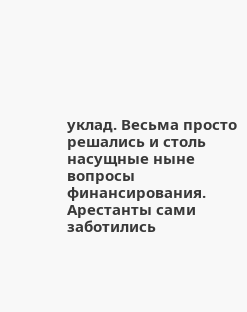уклад. Весьма просто решались и столь насущные ныне вопросы финансирования. Арестанты сами заботились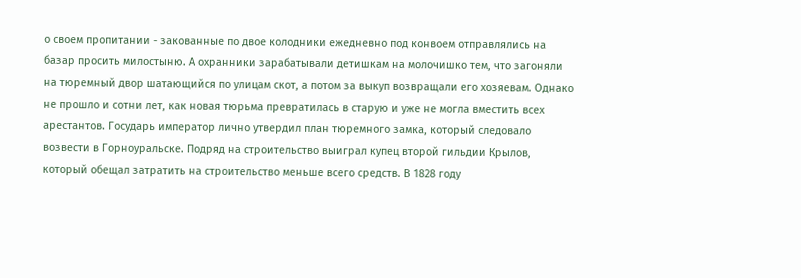о своем пропитании - закованные по двое колодники ежедневно под конвоем отправлялись на базар просить милостыню. А охранники зарабатывали детишкам на молочишко тем, что загоняли на тюремный двор шатающийся по улицам скот, а потом за выкуп возвращали его хозяевам. Однако не прошло и сотни лет, как новая тюрьма превратилась в старую и уже не могла вместить всех арестантов. Государь император лично утвердил план тюремного замка, который следовало возвести в Горноуральске. Подряд на строительство выиграл купец второй гильдии Крылов, который обещал затратить на строительство меньше всего средств. В 1828 году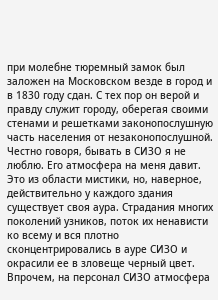при молебне тюремный замок был заложен на Московском везде в город и в 1830 году сдан. С тех пор он верой и правду служит городу, оберегая своими стенами и решетками законопослушную часть населения от незаконопослушной.
Честно говоря, бывать в СИЗО я не люблю. Его атмосфера на меня давит. Это из области мистики, но, наверное, действительно у каждого здания существует своя аура. Страдания многих поколений узников, поток их ненависти ко всему и вся плотно сконцентрировались в ауре СИЗО и окрасили ее в зловеще черный цвет.
Впрочем, на персонал СИЗО атмосфера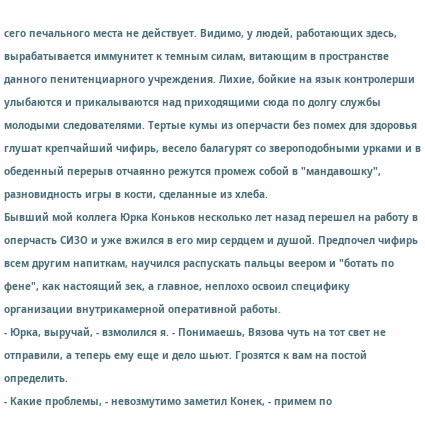сего печального места не действует. Видимо, у людей, работающих здесь, вырабатывается иммунитет к темным силам, витающим в пространстве данного пенитенциарного учреждения. Лихие, бойкие на язык контролерши улыбаются и прикалываются над приходящими сюда по долгу службы молодыми следователями. Тертые кумы из оперчасти без помех для здоровья глушат крепчайший чифирь, весело балагурят со звероподобными урками и в обеденный перерыв отчаянно режутся промеж собой в "мандавошку", разновидность игры в кости, сделанные из хлеба.
Бывший мой коллега Юрка Коньков несколько лет назад перешел на работу в оперчасть СИЗО и уже вжился в его мир сердцем и душой. Предпочел чифирь всем другим напиткам, научился распускать пальцы веером и "ботать по фене", как настоящий зек, а главное, неплохо освоил специфику организации внутрикамерной оперативной работы.
- Юрка, выручай, - взмолился я. - Понимаешь, Вязова чуть на тот свет не отправили, а теперь ему еще и дело шьют. Грозятся к вам на постой определить.
- Какие проблемы, - невозмутимо заметил Конек, - примем по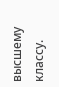высшему классу.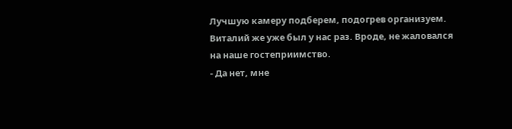Лучшую камеру подберем, подогрев организуем. Виталий же уже был у нас раз. Вроде, не жаловался на наше гостеприимство.
- Да нет, мне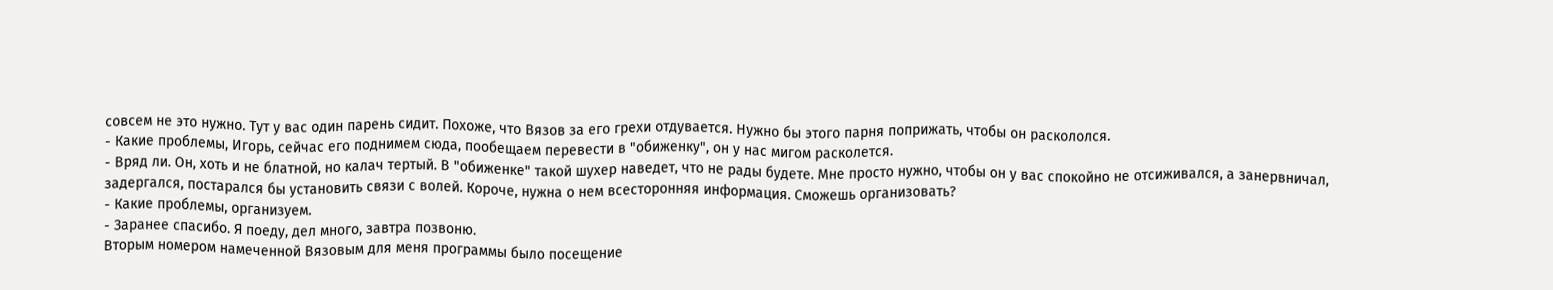совсем не это нужно. Тут у вас один парень сидит. Похоже, что Вязов за его грехи отдувается. Нужно бы этого парня поприжать, чтобы он раскололся.
- Какие проблемы, Игорь, сейчас его поднимем сюда, пообещаем перевести в "обиженку", он у нас мигом расколется.
- Вряд ли. Он, хоть и не блатной, но калач тертый. В "обиженке" такой шухер наведет, что не рады будете. Мне просто нужно, чтобы он у вас спокойно не отсиживался, а занервничал, задергался, постарался бы установить связи с волей. Короче, нужна о нем всесторонняя информация. Сможешь организовать?
- Какие проблемы, организуем.
- Заранее спасибо. Я поеду, дел много, завтра позвоню.
Вторым номером намеченной Вязовым для меня программы было посещение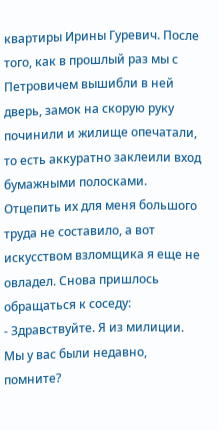квартиры Ирины Гуревич. После того, как в прошлый раз мы с Петровичем вышибли в ней дверь, замок на скорую руку починили и жилище опечатали, то есть аккуратно заклеили вход бумажными полосками. Отцепить их для меня большого труда не составило, а вот искусством взломщика я еще не овладел. Снова пришлось обращаться к соседу:
- Здравствуйте. Я из милиции. Мы у вас были недавно, помните?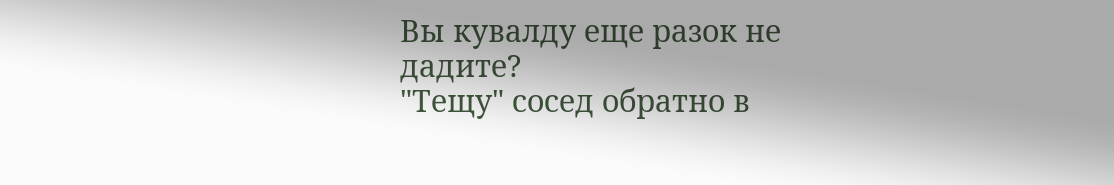Вы кувалду еще разок не дадите?
"Тещу" сосед обратно в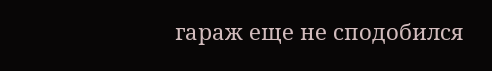гараж еще не сподобился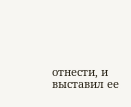отнести, и выставил ее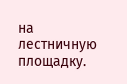на лестничную площадку.